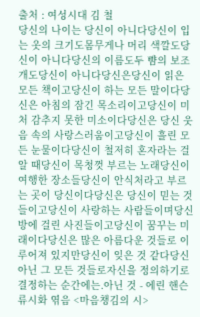출처 : 여성시대 김 철
당신의 나이는 당신이 아니다당신이 입는 옷의 크기도몸무게나 머리 색깔도당신이 아니다당신의 이름도두 뺨의 보조개도당신이 아니다당신은당신이 읽은 모든 책이고당신이 하는 모든 말이다당신은 아침의 잠긴 목소리이고당신이 미처 감추지 못한 미소이다당신은 당신 웃음 속의 사랑스러움이고당신이 흘린 모든 눈물이다당신이 철저히 혼자라는 걸 알 때당신이 목청껏 부르는 노래당신이 여행한 장소들당신이 안식처라고 부르는 곳이 당신이다당신은 당신이 믿는 것들이고당신이 사랑하는 사람들이며당신 방에 걸린 사진들이고당신이 꿈꾸는 미래이다당신은 많은 아름다운 것들로 이루어져 있지만당신이 잊은 것 같다당신 아닌 그 모든 것들로자신을 정의하기로 결정하는 순간에는.아닌 것 - 에린 핸슨류시화 엮음 <마음챙김의 시>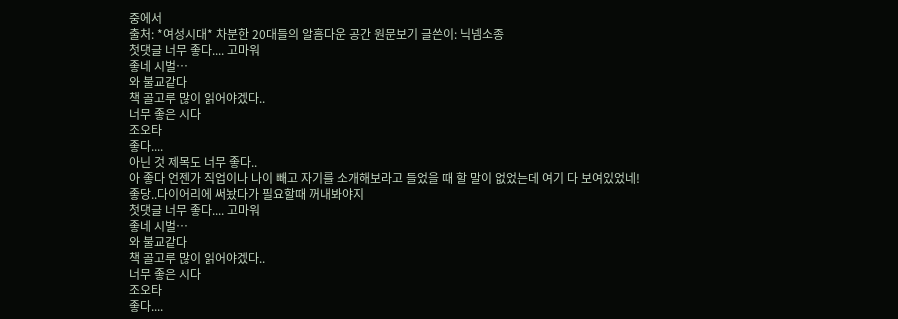중에서
출처: *여성시대* 차분한 20대들의 알흠다운 공간 원문보기 글쓴이: 닉넴소종
첫댓글 너무 좋다.... 고마워
좋네 시벌…
와 불교같다
책 골고루 많이 읽어야겠다..
너무 좋은 시다
조오타
좋다....
아닌 것 제목도 너무 좋다..
아 좋다 언젠가 직업이나 나이 빼고 자기를 소개해보라고 들었을 때 할 말이 없었는데 여기 다 보여있었네!
좋당..다이어리에 써놨다가 필요할때 꺼내봐야지
첫댓글 너무 좋다.... 고마워
좋네 시벌…
와 불교같다
책 골고루 많이 읽어야겠다..
너무 좋은 시다
조오타
좋다....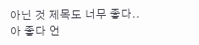아닌 것 제목도 너무 좋다..
아 좋다 언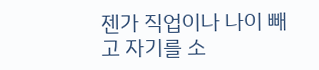젠가 직업이나 나이 빼고 자기를 소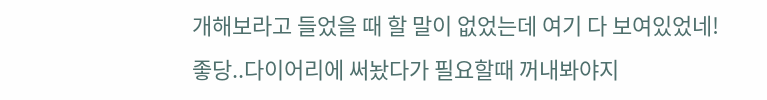개해보라고 들었을 때 할 말이 없었는데 여기 다 보여있었네!
좋당..다이어리에 써놨다가 필요할때 꺼내봐야지